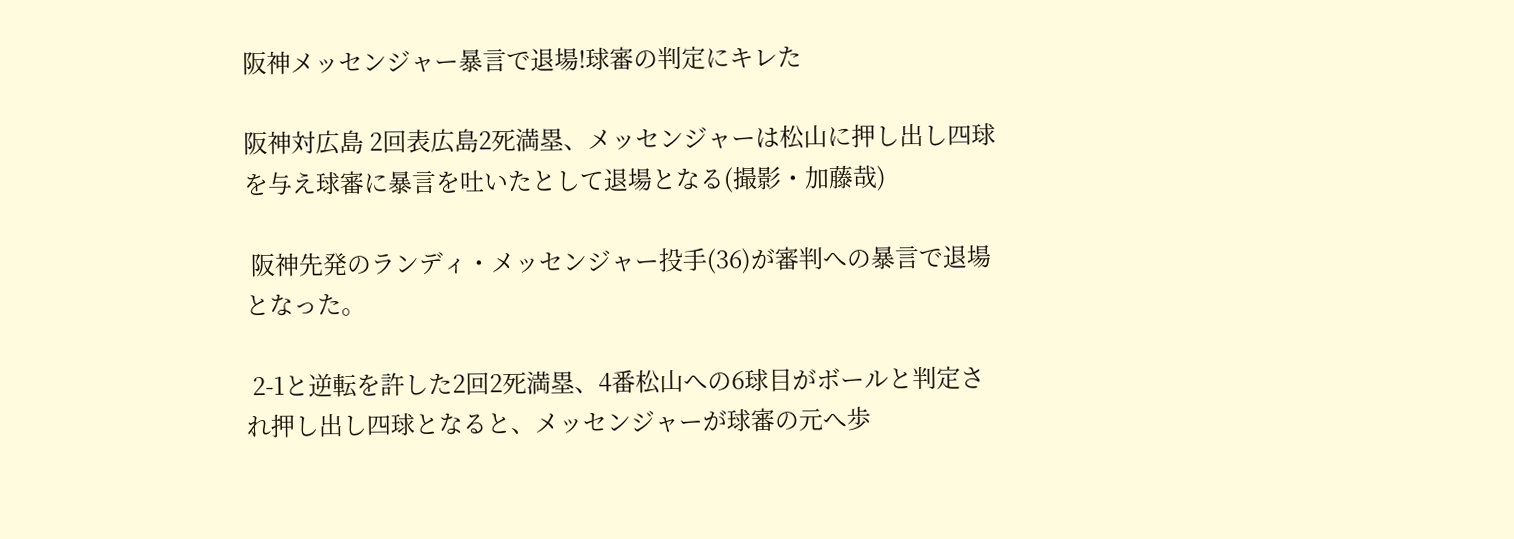阪神メッセンジャー暴言で退場!球審の判定にキレた

阪神対広島 2回表広島2死満塁、メッセンジャーは松山に押し出し四球を与え球審に暴言を吐いたとして退場となる(撮影・加藤哉)

 阪神先発のランディ・メッセンジャー投手(36)が審判への暴言で退場となった。

 2-1と逆転を許した2回2死満塁、4番松山への6球目がボールと判定され押し出し四球となると、メッセンジャーが球審の元へ歩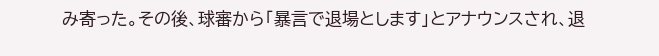み寄った。その後、球審から「暴言で退場とします」とアナウンスされ、退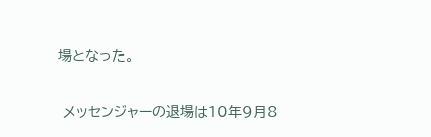場となった。

 メッセンジャーの退場は10年9月8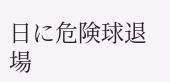日に危険球退場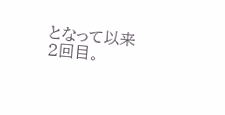となって以来2回目。